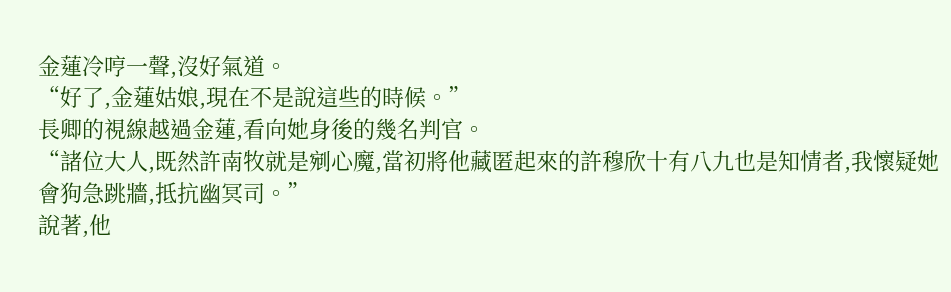金蓮冷哼一聲,沒好氣道。
“好了,金蓮姑娘,現在不是說這些的時候。”
長卿的視線越過金蓮,看向她身後的幾名判官。
“諸位大人,既然許南牧就是剜心魔,當初將他藏匿起來的許穆欣十有八九也是知情者,我懷疑她會狗急跳牆,抵抗幽冥司。”
說著,他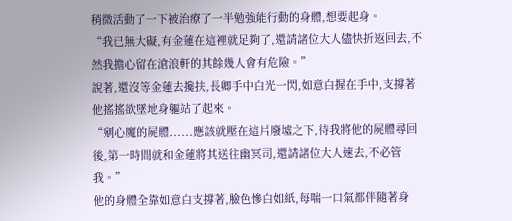稍微活動了一下被治療了一半勉強能行動的身體,想要起身。
“我已無大礙,有金蓮在這裡就足夠了,還請諸位大人儘快折返回去,不然我擔心留在滄浪軒的其餘幾人會有危險。”
說著,還沒等金蓮去攙扶,長卿手中白光一閃,如意白握在手中,支撐著他搖搖欲墜地身軀站了起來。
“剜心魔的屍體......應該就壓在這片廢墟之下,待我將他的屍體尋回後,第一時間就和金蓮將其送往幽冥司,還請諸位大人速去,不必管我。”
他的身體全靠如意白支撐著,臉色慘白如紙,每喘一口氣都伴隨著身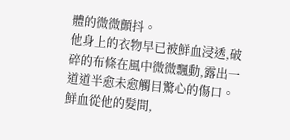體的微微顫抖。
他身上的衣物早已被鮮血浸透,破碎的布條在風中微微飄動,露出一道道半愈未愈觸目驚心的傷口。
鮮血從他的髮間,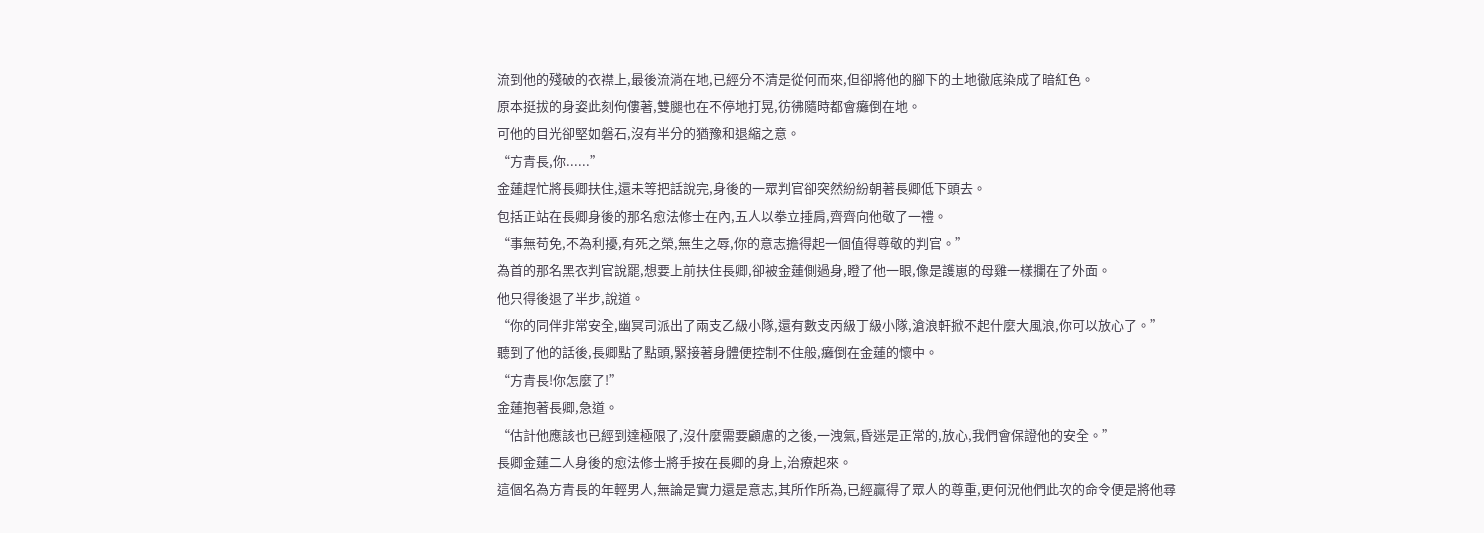流到他的殘破的衣襟上,最後流淌在地,已經分不清是從何而來,但卻將他的腳下的土地徹底染成了暗紅色。
原本挺拔的身姿此刻佝僂著,雙腿也在不停地打晃,彷彿隨時都會癱倒在地。
可他的目光卻堅如磐石,沒有半分的猶豫和退縮之意。
“方青長,你......”
金蓮趕忙將長卿扶住,還未等把話說完,身後的一眾判官卻突然紛紛朝著長卿低下頭去。
包括正站在長卿身後的那名愈法修士在內,五人以拳立捶肩,齊齊向他敬了一禮。
“事無苟免,不為利擾,有死之榮,無生之辱,你的意志擔得起一個值得尊敬的判官。”
為首的那名黑衣判官說罷,想要上前扶住長卿,卻被金蓮側過身,瞪了他一眼,像是護崽的母雞一樣攔在了外面。
他只得後退了半步,說道。
“你的同伴非常安全,幽冥司派出了兩支乙級小隊,還有數支丙級丁級小隊,滄浪軒掀不起什麼大風浪,你可以放心了。”
聽到了他的話後,長卿點了點頭,緊接著身體便控制不住般,癱倒在金蓮的懷中。
“方青長!你怎麼了!”
金蓮抱著長卿,急道。
“估計他應該也已經到達極限了,沒什麼需要顧慮的之後,一洩氣,昏迷是正常的,放心,我們會保證他的安全。”
長卿金蓮二人身後的愈法修士將手按在長卿的身上,治療起來。
這個名為方青長的年輕男人,無論是實力還是意志,其所作所為,已經贏得了眾人的尊重,更何況他們此次的命令便是將他尋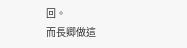回。
而長卿做這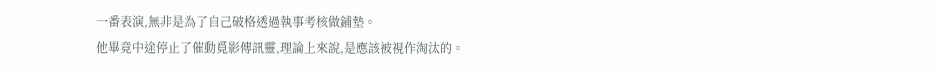一番表演,無非是為了自己破格透過執事考核做鋪墊。
他畢竟中途停止了催動覓影傳訊靈,理論上來說,是應該被視作淘汰的。